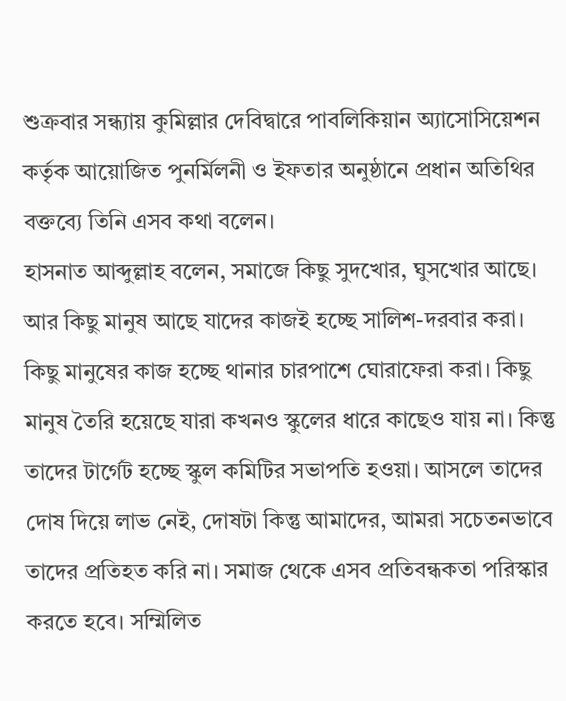শুক্রবার সন্ধ্যায় কুমিল্লার দেবিদ্বারে পাবলিকিয়ান অ্যাসোসিয়েশন কর্তৃক আয়োজিত পুনর্মিলনী ও ইফতার অনুষ্ঠানে প্রধান অতিথির বক্তব্যে তিনি এসব কথা বলেন।
হাসনাত আব্দুল্লাহ বলেন, সমাজে কিছু সুদখোর, ঘুসখোর আছে। আর কিছু মানুষ আছে যাদের কাজই হচ্ছে সালিশ-দরবার করা। কিছু মানুষের কাজ হচ্ছে থানার চারপাশে ঘোরাফেরা করা। কিছু মানুষ তৈরি হয়েছে যারা কখনও স্কুলের ধারে কাছেও যায় না। কিন্তু তাদের টার্গেট হচ্ছে স্কুল কমিটির সভাপতি হওয়া। আসলে তাদের দোষ দিয়ে লাভ নেই, দোষটা কিন্তু আমাদের, আমরা সচেতনভাবে তাদের প্রতিহত করি না। সমাজ থেকে এসব প্রতিবন্ধকতা পরিস্কার করতে হবে। সম্মিলিত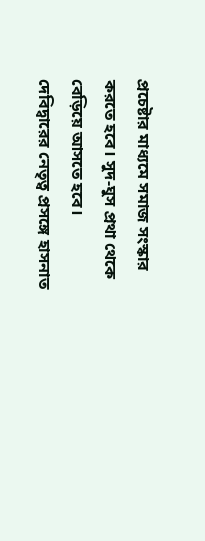প্রচেষ্টার মাধ্যমে সমাজ সংস্কার করতে হবে। সুদ-ঘুস প্রথা থেকে বেড়িয়ে আসতে হবে।
দেবিদ্বারের নেতৃত্ব প্রসঙ্গে হাসনাত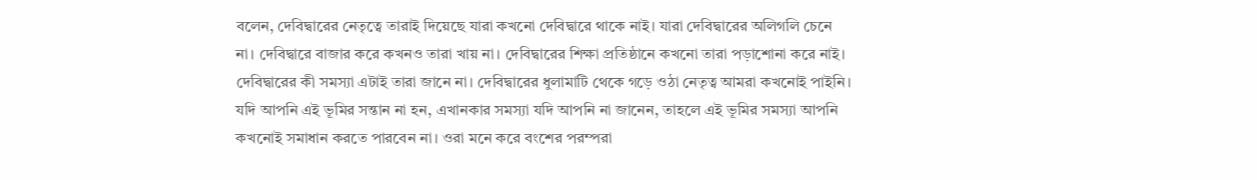বলেন, দেবিদ্বারের নেতৃত্বে তারাই দিয়েছে যারা কখনো দেবিদ্বারে থাকে নাই। যারা দেবিদ্বারের অলিগলি চেনে না। দেবিদ্বারে বাজার করে কখনও তারা খায় না। দেবিদ্বারের শিক্ষা প্রতিষ্ঠানে কখনো তারা পড়াশোনা করে নাই। দেবিদ্বারের কী সমস্যা এটাই তারা জানে না। দেবিদ্বারের ধুলামাটি থেকে গড়ে ওঠা নেতৃত্ব আমরা কখনোই পাইনি। যদি আপনি এই ভূমির সন্তান না হন, এখানকার সমস্যা যদি আপনি না জানেন, তাহলে এই ভূমির সমস্যা আপনি কখনোই সমাধান করতে পারবেন না। ওরা মনে করে বংশের পরম্পরা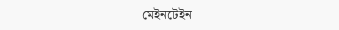মেইনটেইন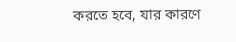করতে হবে, যার কারণে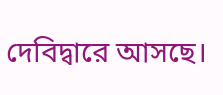দেবিদ্বারে আসছে।